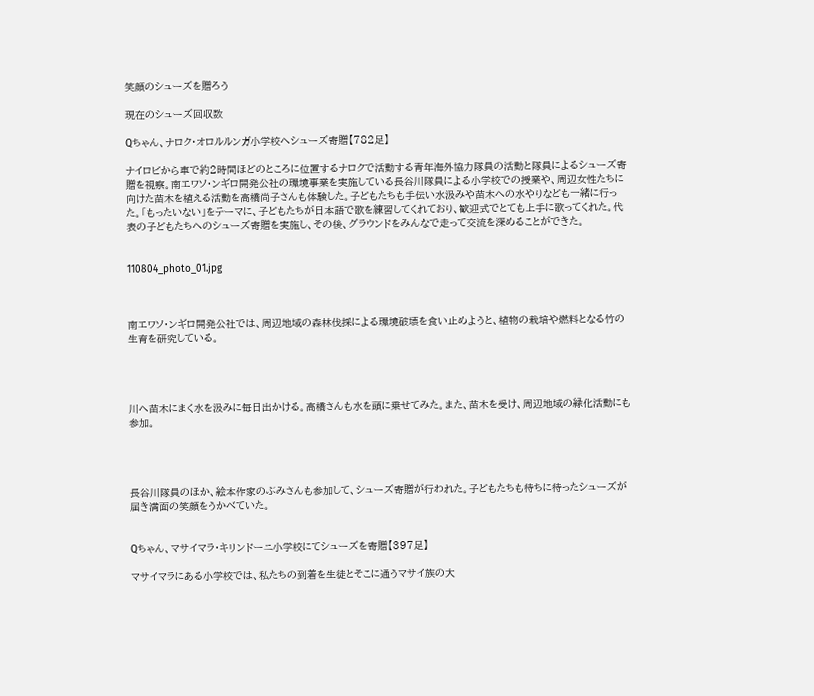笑顔のシューズを贈ろう

現在のシューズ回収数

Qちゃん、ナロク・オロルルンガ小学校へシューズ寄贈【782足】

ナイロビから車で約2時間ほどのところに位置するナロクで活動する青年海外協力隊員の活動と隊員によるシューズ寄贈を視察。南エワソ・ンギロ開発公社の環境事業を実施している長谷川隊員による小学校での授業や、周辺女性たちに向けた苗木を植える活動を高橋尚子さんも体験した。子どもたちも手伝い水汲みや苗木への水やりなども一緒に行った。「もったいない」をテーマに、子どもたちが日本語で歌を練習してくれており、歓迎式でとても上手に歌ってくれた。代表の子どもたちへのシューズ寄贈を実施し、その後、グラウンドをみんなで走って交流を深めることができた。


110804_photo_01.jpg



南エワソ・ンギロ開発公社では、周辺地域の森林伐採による環境破壊を食い止めようと、植物の栽培や燃料となる竹の生育を研究している。




川へ苗木にまく水を汲みに毎日出かける。高橋さんも水を頭に乗せてみた。また、苗木を受け、周辺地域の緑化活動にも参加。




長谷川隊員のほか、絵本作家のぶみさんも参加して、シューズ寄贈が行われた。子どもたちも待ちに待ったシューズが届き満面の笑顔をうかべていた。


Qちゃん、マサイマラ・キリンドーニ小学校にてシューズを寄贈【397足】

マサイマラにある小学校では、私たちの到着を生徒とそこに通うマサイ族の大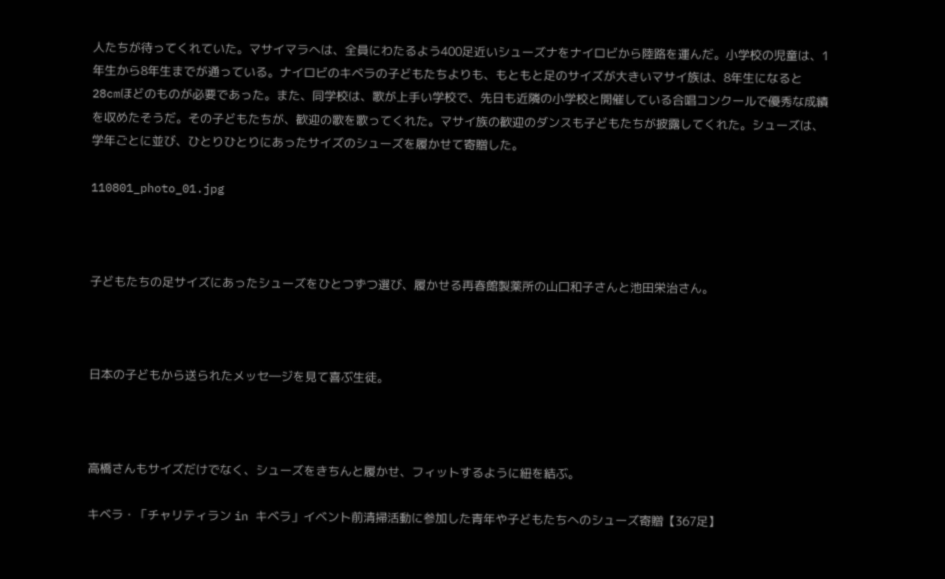人たちが待ってくれていた。マサイマラへは、全員にわたるよう400足近いシューズナをナイロビから陸路を運んだ。小学校の児童は、1年生から8年生までが通っている。ナイロビのキベラの子どもたちよりも、もともと足のサイズが大きいマサイ族は、8年生になると28cmほどのものが必要であった。また、同学校は、歌が上手い学校で、先日も近隣の小学校と開催している合唱コンクールで優秀な成績を収めたそうだ。その子どもたちが、歓迎の歌を歌ってくれた。マサイ族の歓迎のダンスも子どもたちが披露してくれた。シューズは、学年ごとに並び、ひとりひとりにあったサイズのシューズを履かせて寄贈した。

110801_photo_01.jpg



子どもたちの足サイズにあったシューズをひとつずつ選び、履かせる再春館製薬所の山口和子さんと池田栄治さん。



日本の子どもから送られたメッセ―ジを見て喜ぶ生徒。



高橋さんもサイズだけでなく、シューズをきちんと履かせ、フィットするように紐を結ぶ。

キベラ・「チャリティラン in キベラ」イベント前清掃活動に参加した青年や子どもたちへのシューズ寄贈【367足】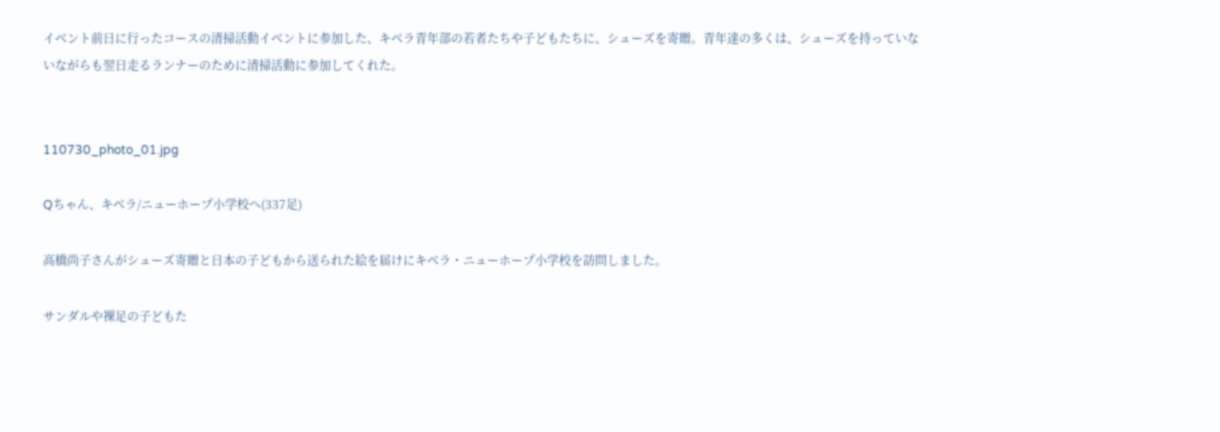イベント前日に行ったコースの清掃活動イベントに参加した、キベラ青年部の若者たちや子どもたちに、シューズを寄贈。青年達の多くは、シューズを持っていないながらも翌日走るランナーのために清掃活動に参加してくれた。


110730_photo_01.jpg

Qちゃん、キベラ/ニューホープ小学校へ(337足)

高橋尚子さんがシューズ寄贈と日本の子どもから送られた絵を届けにキベラ・ニューホープ小学校を訪問しました。

サンダルや裸足の子どもた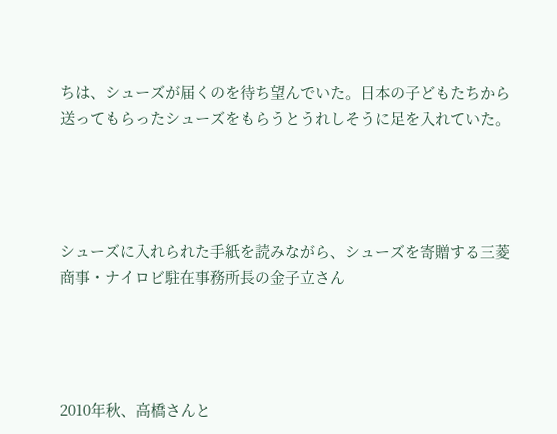ちは、シューズが届くのを待ち望んでいた。日本の子どもたちから送ってもらったシューズをもらうとうれしそうに足を入れていた。




シューズに入れられた手紙を読みながら、シューズを寄贈する三菱商事・ナイロビ駐在事務所長の金子立さん




2010年秋、高橋さんと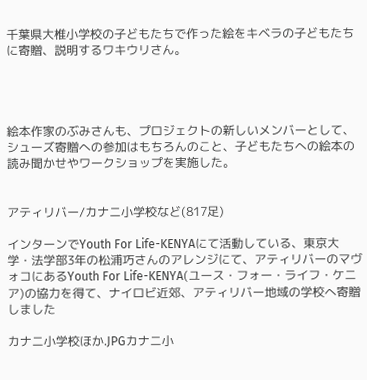千葉県大椎小学校の子どもたちで作った絵をキベラの子どもたちに寄贈、説明するワキウリさん。




絵本作家のぶみさんも、プロジェクトの新しいメンバーとして、シューズ寄贈への参加はもちろんのこと、子どもたちへの絵本の読み聞かせやワークショップを実施した。


アティリバー/カナニ小学校など(817足)

インターンでYouth For Life-KENYAにて活動している、東京大学・法学部3年の松浦巧さんのアレンジにて、アティリバーのマヴォコにあるYouth For Life-KENYA(ユース・フォー・ライフ・ケニア)の協力を得て、ナイロビ近郊、アティリバー地域の学校へ寄贈しました

カナニ小学校ほか.JPGカナニ小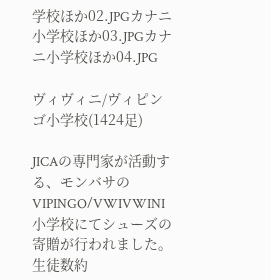学校ほか02.JPGカナニ小学校ほか03.JPGカナニ小学校ほか04.JPG

ヴィヴィニ/ヴィピンゴ小学校(1424足)

JICAの専門家が活動する、モンバサのVIPINGO/VWIVWINI小学校にてシューズの寄贈が行われました。生徒数約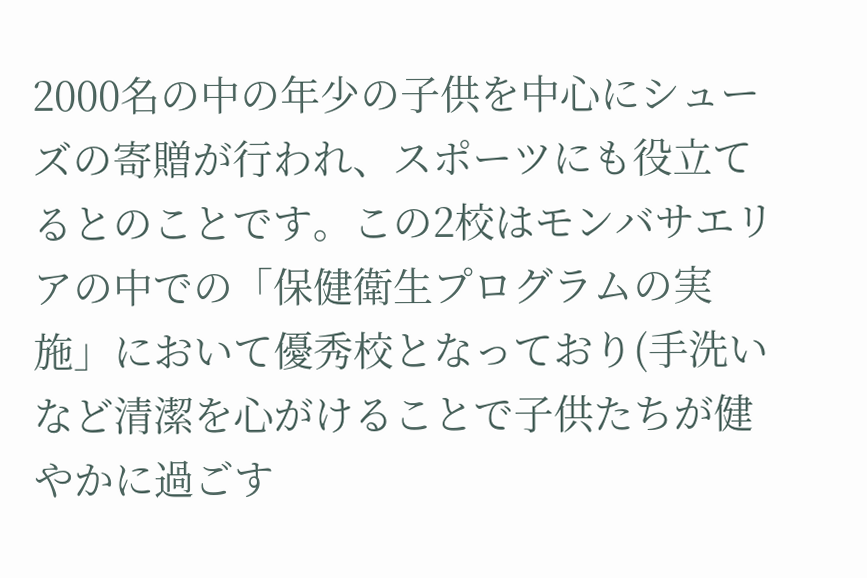2000名の中の年少の子供を中心にシューズの寄贈が行われ、スポーツにも役立てるとのことです。この2校はモンバサエリアの中での「保健衛生プログラムの実施」において優秀校となっており(手洗いなど清潔を心がけることで子供たちが健やかに過ごす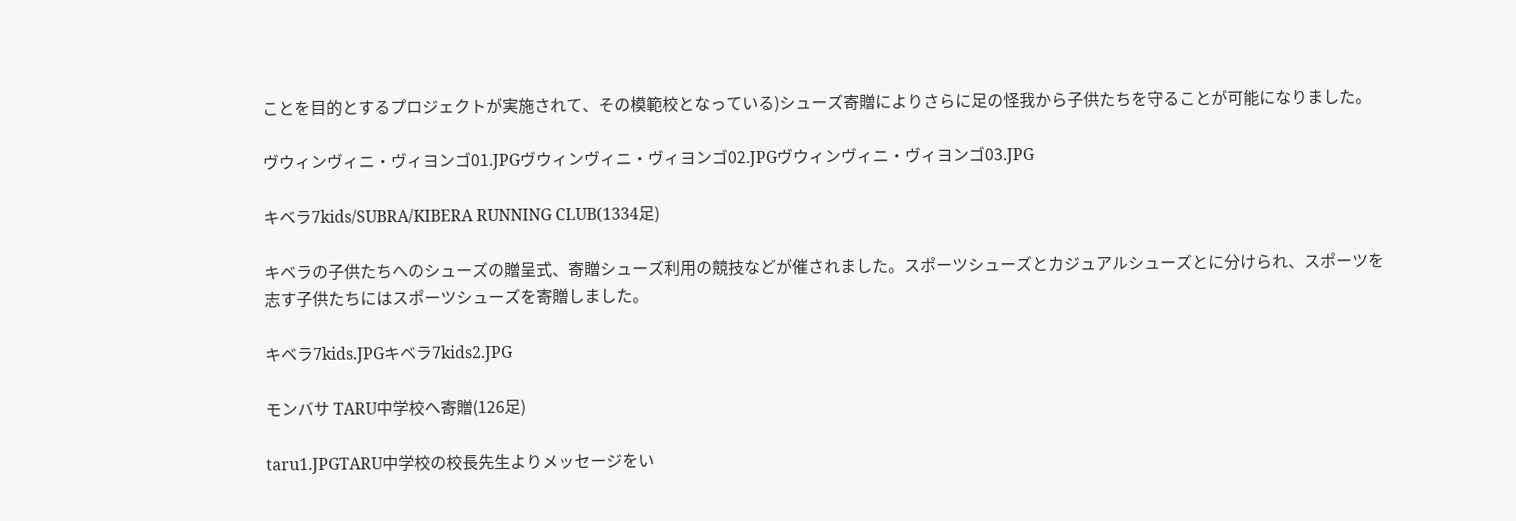ことを目的とするプロジェクトが実施されて、その模範校となっている)シューズ寄贈によりさらに足の怪我から子供たちを守ることが可能になりました。

ヴウィンヴィニ・ヴィヨンゴ01.JPGヴウィンヴィニ・ヴィヨンゴ02.JPGヴウィンヴィニ・ヴィヨンゴ03.JPG

キベラ7kids/SUBRA/KIBERA RUNNING CLUB(1334足)

キベラの子供たちへのシューズの贈呈式、寄贈シューズ利用の競技などが催されました。スポーツシューズとカジュアルシューズとに分けられ、スポーツを志す子供たちにはスポーツシューズを寄贈しました。

キベラ7kids.JPGキベラ7kids2.JPG

モンバサ TARU中学校へ寄贈(126足)

taru1.JPGTARU中学校の校長先生よりメッセージをい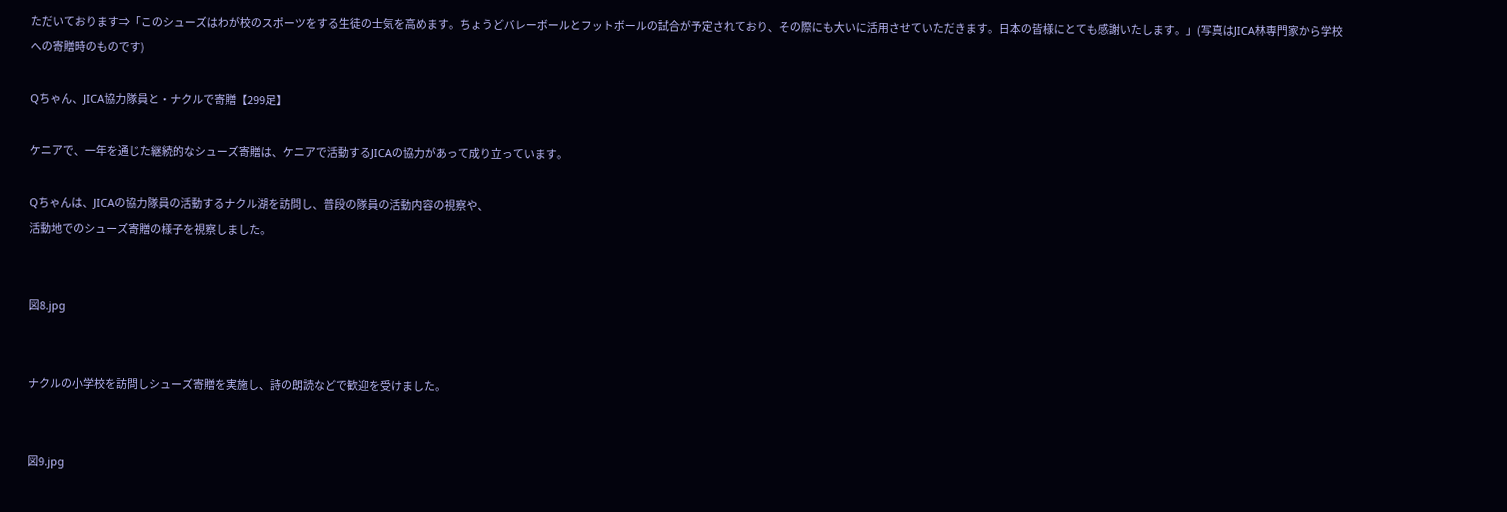ただいております⇒「このシューズはわが校のスポーツをする生徒の士気を高めます。ちょうどバレーボールとフットボールの試合が予定されており、その際にも大いに活用させていただきます。日本の皆様にとても感謝いたします。」(写真はJICA林専門家から学校への寄贈時のものです)

Qちゃん、JICA協力隊員と・ナクルで寄贈【299足】

ケニアで、一年を通じた継続的なシューズ寄贈は、ケニアで活動するJICAの協力があって成り立っています。

Qちゃんは、JICAの協力隊員の活動するナクル湖を訪問し、普段の隊員の活動内容の視察や、
活動地でのシューズ寄贈の様子を視察しました。


図8.jpg


ナクルの小学校を訪問しシューズ寄贈を実施し、詩の朗読などで歓迎を受けました。


図9.jpg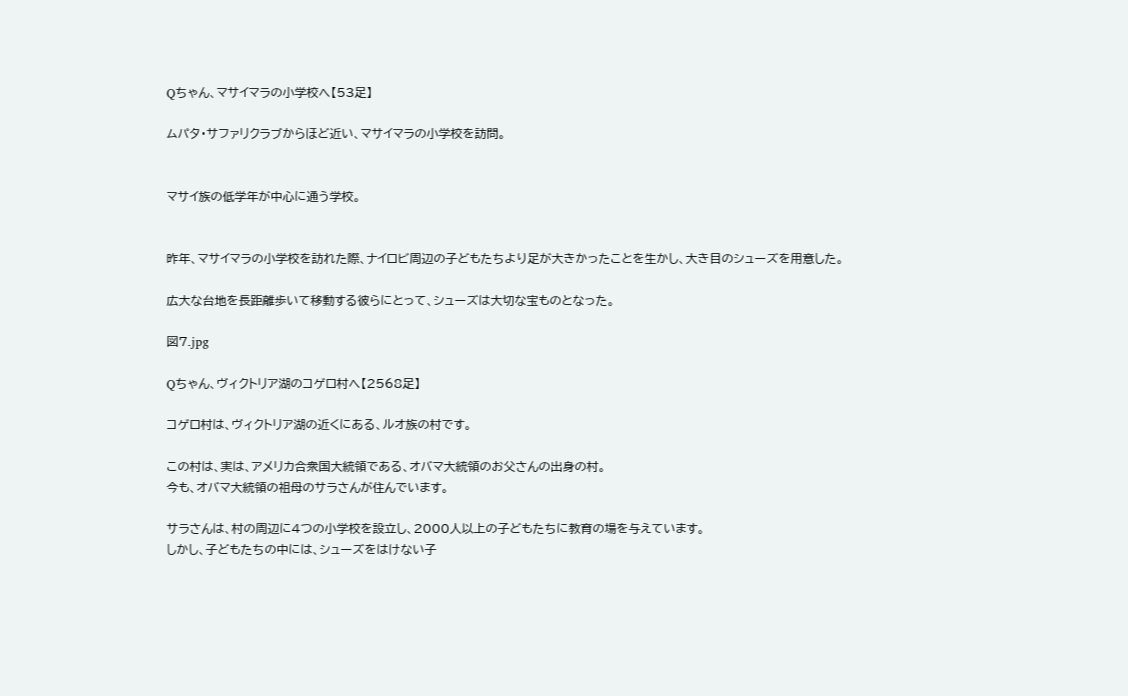Qちゃん、マサイマラの小学校へ【53足】

ムパタ・サファリクラブからほど近い、マサイマラの小学校を訪問。


マサイ族の低学年が中心に通う学校。


昨年、マサイマラの小学校を訪れた際、ナイロビ周辺の子どもたちより足が大きかったことを生かし、大き目のシューズを用意した。

広大な台地を長距離歩いて移動する彼らにとって、シューズは大切な宝ものとなった。

図7.jpg

Qちゃん、ヴィクトリア湖のコゲロ村へ【2568足】

コゲロ村は、ヴィクトリア湖の近くにある、ルオ族の村です。

この村は、実は、アメリカ合衆国大統領である、オバマ大統領のお父さんの出身の村。
今も、オバマ大統領の祖母のサラさんが住んでいます。

サラさんは、村の周辺に4つの小学校を設立し、2000人以上の子どもたちに教育の場を与えています。
しかし、子どもたちの中には、シューズをはけない子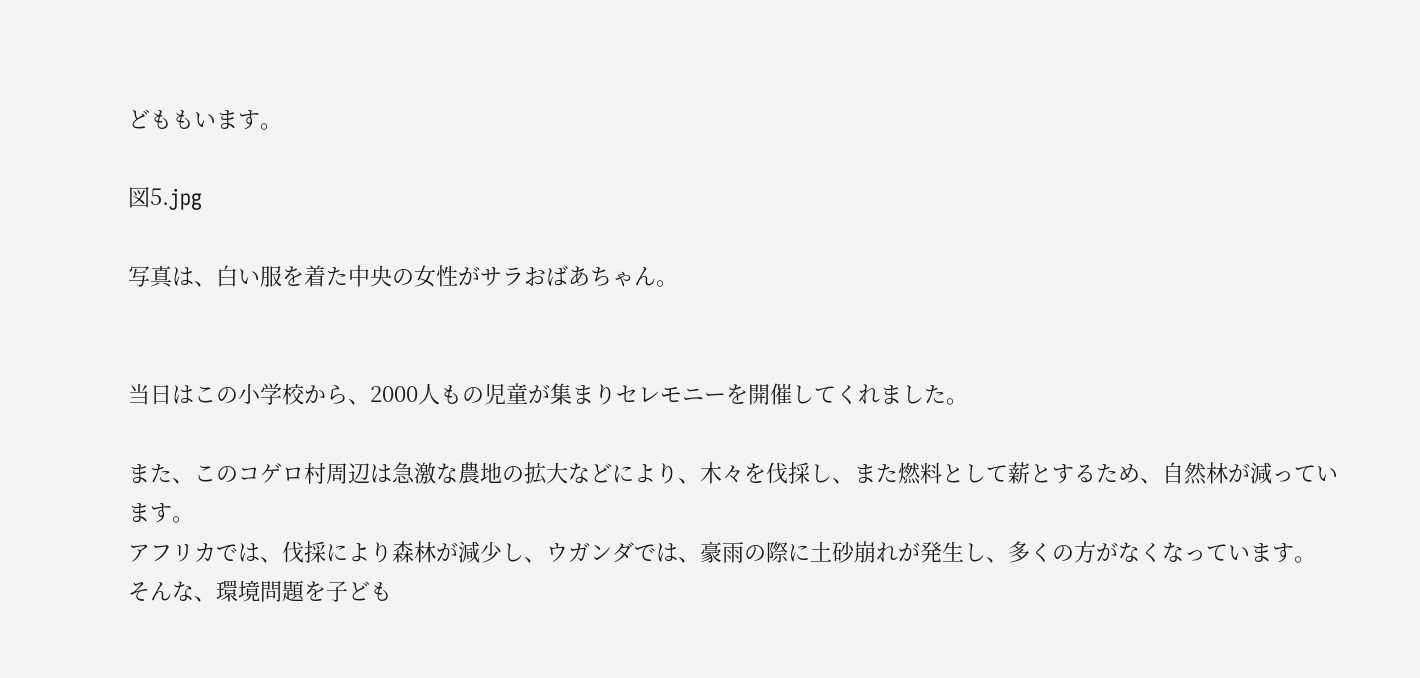どももいます。

図5.jpg

写真は、白い服を着た中央の女性がサラおばあちゃん。


当日はこの小学校から、2000人もの児童が集まりセレモニーを開催してくれました。

また、このコゲロ村周辺は急激な農地の拡大などにより、木々を伐採し、また燃料として薪とするため、自然林が減っています。
アフリカでは、伐採により森林が減少し、ウガンダでは、豪雨の際に土砂崩れが発生し、多くの方がなくなっています。
そんな、環境問題を子ども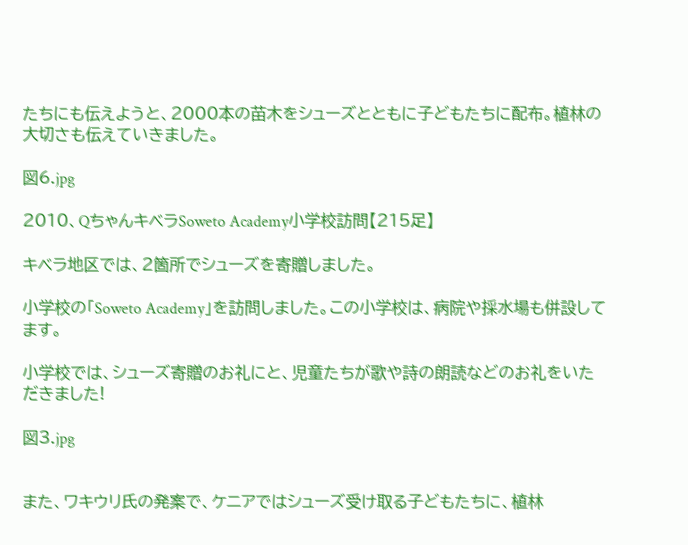たちにも伝えようと、2000本の苗木をシューズとともに子どもたちに配布。植林の大切さも伝えていきました。

図6.jpg

2010、QちゃんキベラSoweto Academy小学校訪問【215足】

キベラ地区では、2箇所でシューズを寄贈しました。

小学校の「Soweto Academy」を訪問しました。この小学校は、病院や採水場も併設してます。

小学校では、シューズ寄贈のお礼にと、児童たちが歌や詩の朗読などのお礼をいただきました!

図3.jpg


また、ワキウリ氏の発案で、ケニアではシューズ受け取る子どもたちに、植林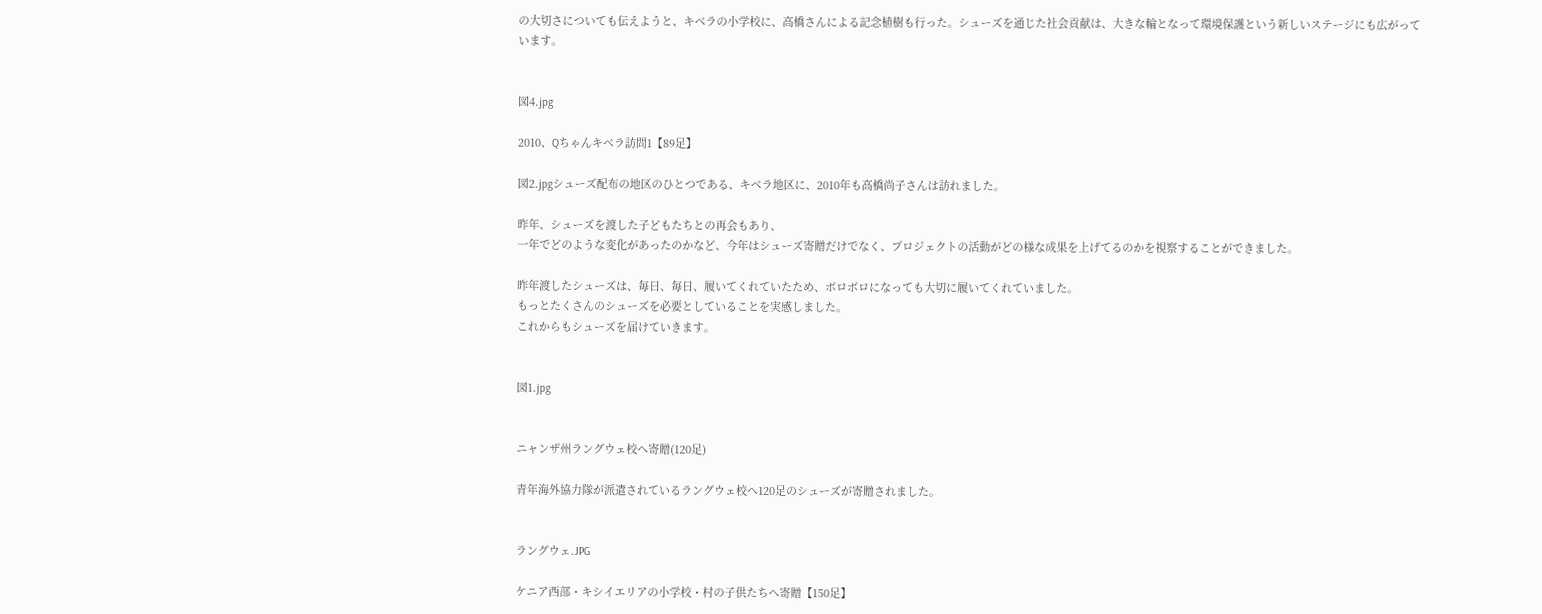の大切さについても伝えようと、キベラの小学校に、高橋さんによる記念植樹も行った。シューズを通じた社会貢献は、大きな輪となって環境保護という新しいステージにも広がっています。


図4.jpg

2010、Qちゃんキベラ訪問1【89足】

図2.jpgシューズ配布の地区のひとつである、キベラ地区に、2010年も高橋尚子さんは訪れました。

昨年、シューズを渡した子どもたちとの再会もあり、
一年でどのような変化があったのかなど、今年はシューズ寄贈だけでなく、プロジェクトの活動がどの様な成果を上げてるのかを視察することができました。

昨年渡したシューズは、毎日、毎日、履いてくれていたため、ボロボロになっても大切に履いてくれていました。
もっとたくさんのシューズを必要としていることを実感しました。
これからもシューズを届けていきます。


図1.jpg


ニャンザ州ラングウェ校へ寄贈(120足)

青年海外協力隊が派遣されているラングウェ校へ120足のシューズが寄贈されました。


ラングウェ.JPG

ケニア西部・キシイエリアの小学校・村の子供たちへ寄贈【150足】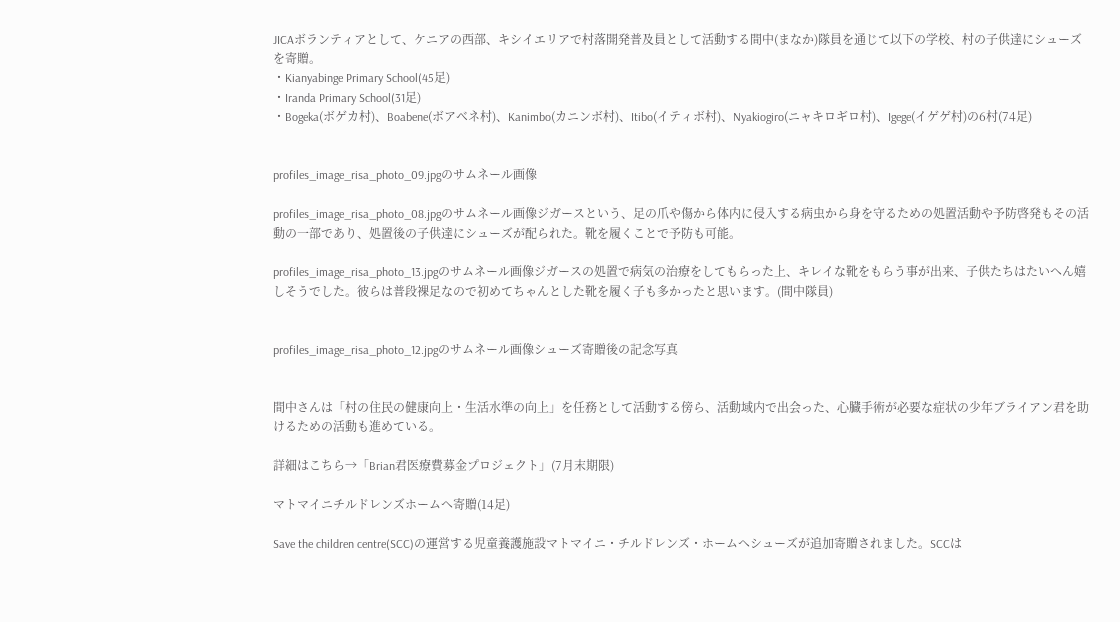JICAボランティアとして、ケニアの西部、キシイエリアで村落開発普及員として活動する間中(まなか)隊員を通じて以下の学校、村の子供達にシューズを寄贈。
・Kianyabinge Primary School(45足)
・Iranda Primary School(31足)
・Bogeka(ボゲカ村)、Boabene(ボアベネ村)、Kanimbo(カニンボ村)、Itibo(イティボ村)、Nyakiogiro(ニャキロギロ村)、Igege(イゲゲ村)の6村(74足)


profiles_image_risa_photo_09.jpgのサムネール画像

profiles_image_risa_photo_08.jpgのサムネール画像ジガースという、足の爪や傷から体内に侵入する病虫から身を守るための処置活動や予防啓発もその活動の一部であり、処置後の子供達にシューズが配られた。靴を履くことで予防も可能。

profiles_image_risa_photo_13.jpgのサムネール画像ジガースの処置で病気の治療をしてもらった上、キレイな靴をもらう事が出来、子供たちはたいへん嬉しそうでした。彼らは普段裸足なので初めてちゃんとした靴を履く子も多かったと思います。(間中隊員)


profiles_image_risa_photo_12.jpgのサムネール画像シューズ寄贈後の記念写真


間中さんは「村の住民の健康向上・生活水準の向上」を任務として活動する傍ら、活動域内で出会った、心臓手術が必要な症状の少年ブライアン君を助けるための活動も進めている。

詳細はこちら→「Brian君医療費募金プロジェクト」(7月末期限)

マトマイニチルドレンズホームへ寄贈(14足)

Save the children centre(SCC)の運営する児童養護施設マトマイニ・チルドレンズ・ホームへシューズが追加寄贈されました。SCCは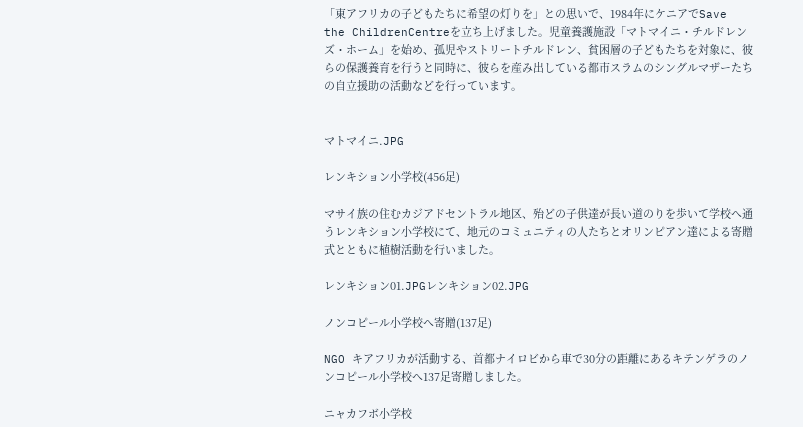「東アフリカの子どもたちに希望の灯りを」との思いで、1984年にケニアでSave the ChildrenCentreを立ち上げました。児童養護施設「マトマイニ・チルドレンズ・ホーム」を始め、孤児やストリートチルドレン、貧困層の子どもたちを対象に、彼らの保護養育を行うと同時に、彼らを産み出している都市スラムのシングルマザーたちの自立援助の活動などを行っています。


マトマイニ.JPG

レンキション小学校(456足)

マサイ族の住むカジアドセントラル地区、殆どの子供達が長い道のりを歩いて学校へ通うレンキション小学校にて、地元のコミュニティの人たちとオリンピアン達による寄贈式とともに植樹活動を行いました。

レンキション01.JPGレンキション02.JPG

ノンコピール小学校へ寄贈(137足)

NGO キアフリカが活動する、首都ナイロビから車で30分の距離にあるキテンゲラのノンコピール小学校へ137足寄贈しました。

ニャカフボ小学校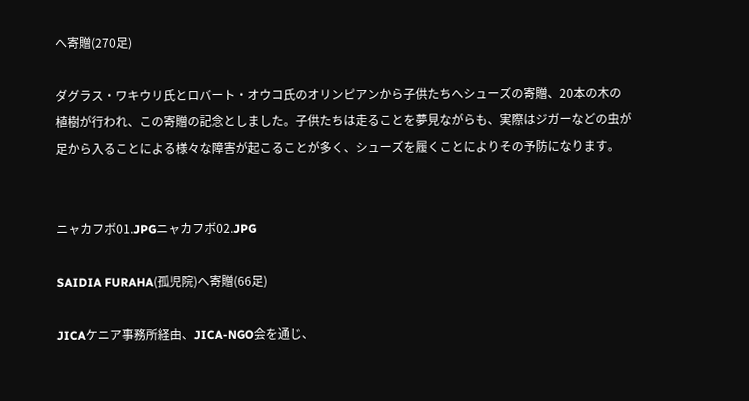へ寄贈(270足)

ダグラス・ワキウリ氏とロバート・オウコ氏のオリンピアンから子供たちへシューズの寄贈、20本の木の植樹が行われ、この寄贈の記念としました。子供たちは走ることを夢見ながらも、実際はジガーなどの虫が足から入ることによる様々な障害が起こることが多く、シューズを履くことによりその予防になります。


ニャカフボ01.JPGニャカフボ02.JPG

SAIDIA FURAHA(孤児院)へ寄贈(66足)

JICAケニア事務所経由、JICA-NGO会を通じ、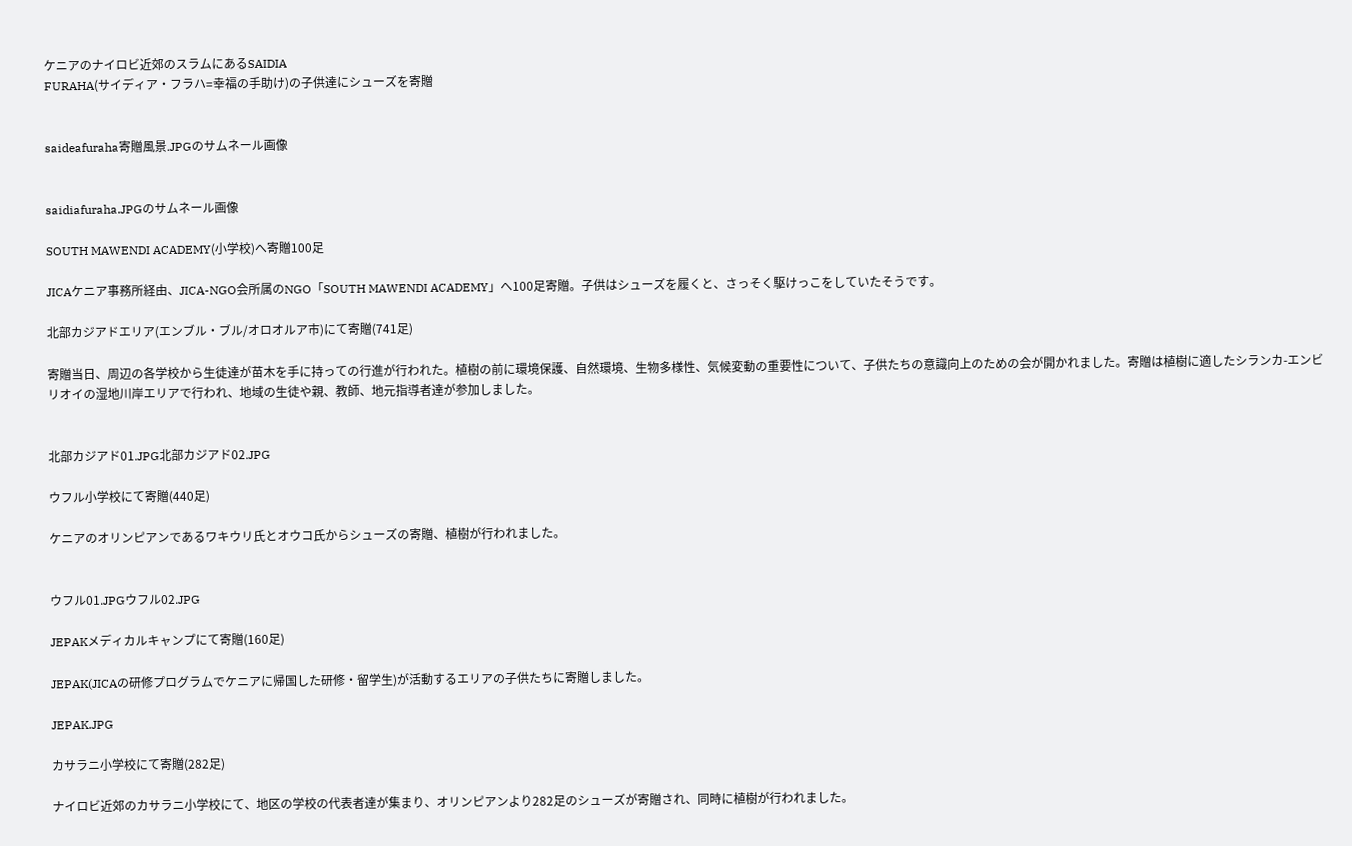ケニアのナイロビ近郊のスラムにあるSAIDIA
FURAHA(サイディア・フラハ=幸福の手助け)の子供達にシューズを寄贈


saideafuraha寄贈風景.JPGのサムネール画像


saidiafuraha.JPGのサムネール画像

SOUTH MAWENDI ACADEMY(小学校)へ寄贈100足

JICAケニア事務所経由、JICA-NGO会所属のNGO「SOUTH MAWENDI ACADEMY」へ100足寄贈。子供はシューズを履くと、さっそく駆けっこをしていたそうです。

北部カジアドエリア(エンブル・ブル/オロオルア市)にて寄贈(741足)

寄贈当日、周辺の各学校から生徒達が苗木を手に持っての行進が行われた。植樹の前に環境保護、自然環境、生物多様性、気候変動の重要性について、子供たちの意識向上のための会が開かれました。寄贈は植樹に適したシランカ-エンビリオイの湿地川岸エリアで行われ、地域の生徒や親、教師、地元指導者達が参加しました。


北部カジアド01.JPG北部カジアド02.JPG

ウフル小学校にて寄贈(440足)

ケニアのオリンピアンであるワキウリ氏とオウコ氏からシューズの寄贈、植樹が行われました。


ウフル01.JPGウフル02.JPG

JEPAKメディカルキャンプにて寄贈(160足)

JEPAK(JICAの研修プログラムでケニアに帰国した研修・留学生)が活動するエリアの子供たちに寄贈しました。

JEPAK.JPG

カサラニ小学校にて寄贈(282足)

ナイロビ近郊のカサラニ小学校にて、地区の学校の代表者達が集まり、オリンピアンより282足のシューズが寄贈され、同時に植樹が行われました。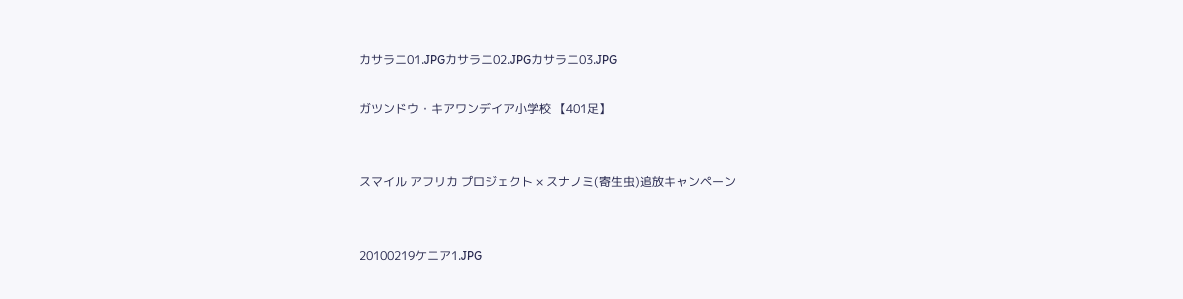カサラニ01.JPGカサラニ02.JPGカサラニ03.JPG

ガツンドウ・キアワンデイア小学校 【401足】


スマイル アフリカ プロジェクト × スナノミ(寄生虫)追放キャンペーン


20100219ケニア1.JPG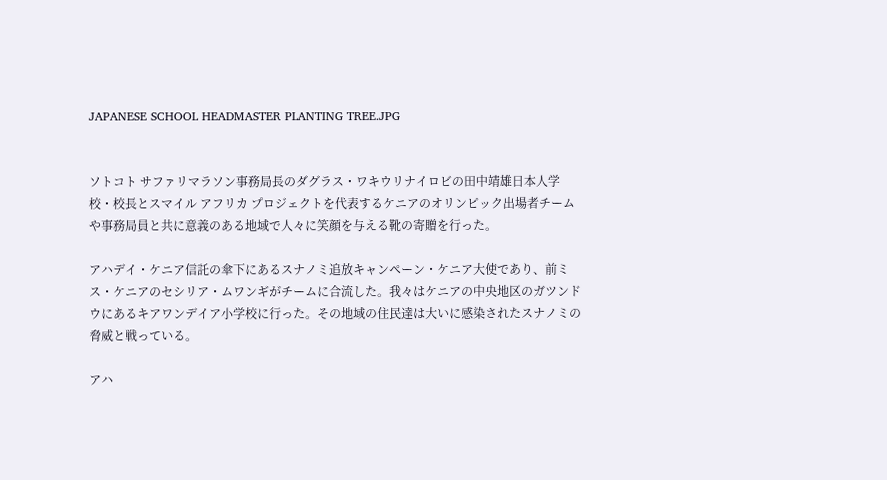JAPANESE SCHOOL HEADMASTER PLANTING TREE.JPG


ソトコト サファリマラソン事務局長のダグラス・ワキウリナイロビの田中靖雄日本人学校・校長とスマイル アフリカ プロジェクトを代表するケニアのオリンピック出場者チームや事務局員と共に意義のある地域で人々に笑顔を与える靴の寄贈を行った。

アハデイ・ケニア信託の傘下にあるスナノミ追放キャンペーン・ケニア大使であり、前ミス・ケニアのセシリア・ムワンギがチームに合流した。我々はケニアの中央地区のガツンドウにあるキアワンデイア小学校に行った。その地域の住民達は大いに感染されたスナノミの脅威と戦っている。

アハ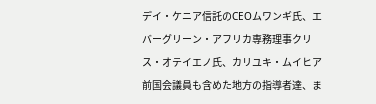デイ・ケニア信託のCEOムワンギ氏、エバーグリーン・アフリカ専務理事クリス・オテイエノ氏、カリユキ・ムイヒア前国会議員も含めた地方の指導者達、ま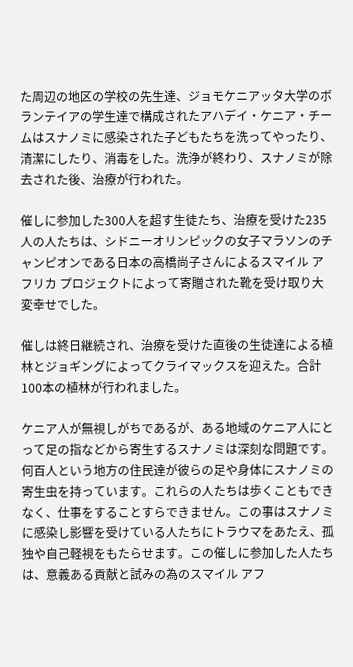た周辺の地区の学校の先生達、ジョモケニアッタ大学のボランテイアの学生達で構成されたアハデイ・ケニア・チームはスナノミに感染された子どもたちを洗ってやったり、清潔にしたり、消毒をした。洗浄が終わり、スナノミが除去された後、治療が行われた。

催しに参加した300人を超す生徒たち、治療を受けた235人の人たちは、シドニーオリンピックの女子マラソンのチャンピオンである日本の高橋尚子さんによるスマイル アフリカ プロジェクトによって寄贈された靴を受け取り大変幸せでした。

催しは終日継続され、治療を受けた直後の生徒達による植林とジョギングによってクライマックスを迎えた。合計100本の植林が行われました。

ケニア人が無視しがちであるが、ある地域のケニア人にとって足の指などから寄生するスナノミは深刻な問題です。何百人という地方の住民達が彼らの足や身体にスナノミの寄生虫を持っています。これらの人たちは歩くこともできなく、仕事をすることすらできません。この事はスナノミに感染し影響を受けている人たちにトラウマをあたえ、孤独や自己軽視をもたらせます。この催しに参加した人たちは、意義ある貢献と試みの為のスマイル アフ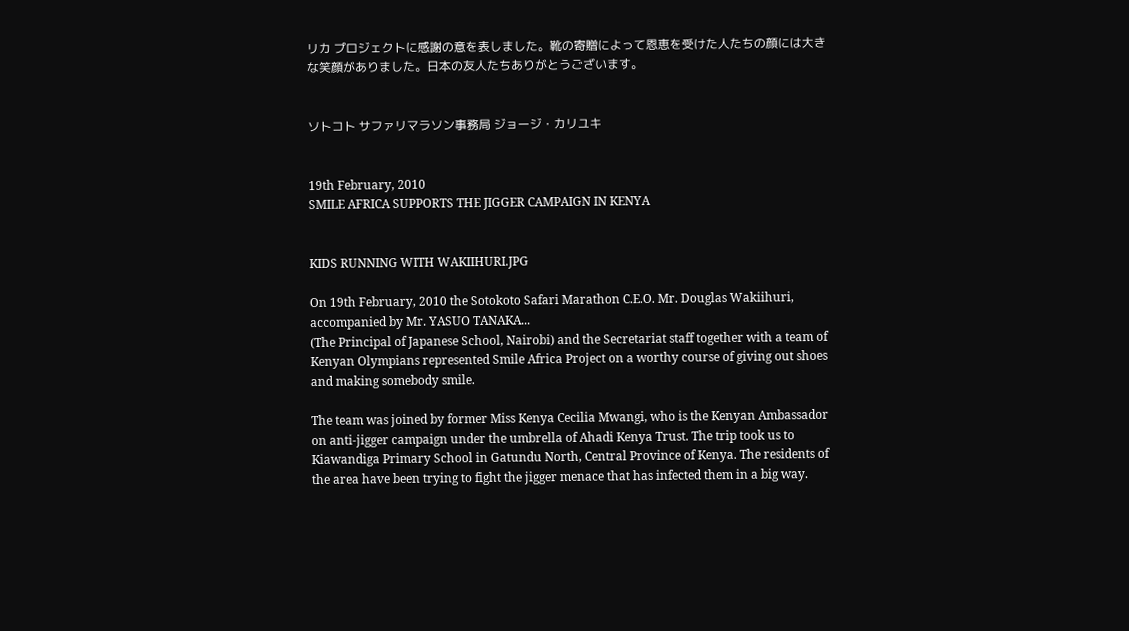リカ プロジェクトに感謝の意を表しました。靴の寄贈によって恩恵を受けた人たちの顔には大きな笑顔がありました。日本の友人たちありがとうございます。


ソトコト サファリマラソン事務局 ジョージ・カリユキ


19th February, 2010
SMILE AFRICA SUPPORTS THE JIGGER CAMPAIGN IN KENYA


KIDS RUNNING WITH WAKIIHURI.JPG

On 19th February, 2010 the Sotokoto Safari Marathon C.E.O. Mr. Douglas Wakiihuri, accompanied by Mr. YASUO TANAKA...
(The Principal of Japanese School, Nairobi) and the Secretariat staff together with a team of Kenyan Olympians represented Smile Africa Project on a worthy course of giving out shoes and making somebody smile.

The team was joined by former Miss Kenya Cecilia Mwangi, who is the Kenyan Ambassador on anti-jigger campaign under the umbrella of Ahadi Kenya Trust. The trip took us to Kiawandiga Primary School in Gatundu North, Central Province of Kenya. The residents of the area have been trying to fight the jigger menace that has infected them in a big way.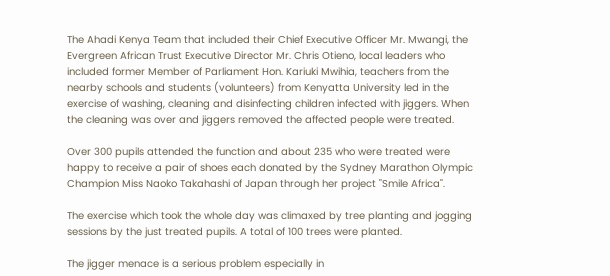The Ahadi Kenya Team that included their Chief Executive Officer Mr. Mwangi, the Evergreen African Trust Executive Director Mr. Chris Otieno, local leaders who included former Member of Parliament Hon. Kariuki Mwihia, teachers from the nearby schools and students (volunteers) from Kenyatta University led in the exercise of washing, cleaning and disinfecting children infected with jiggers. When the cleaning was over and jiggers removed the affected people were treated.

Over 300 pupils attended the function and about 235 who were treated were happy to receive a pair of shoes each donated by the Sydney Marathon Olympic Champion Miss Naoko Takahashi of Japan through her project "Smile Africa".

The exercise which took the whole day was climaxed by tree planting and jogging sessions by the just treated pupils. A total of 100 trees were planted.

The jigger menace is a serious problem especially in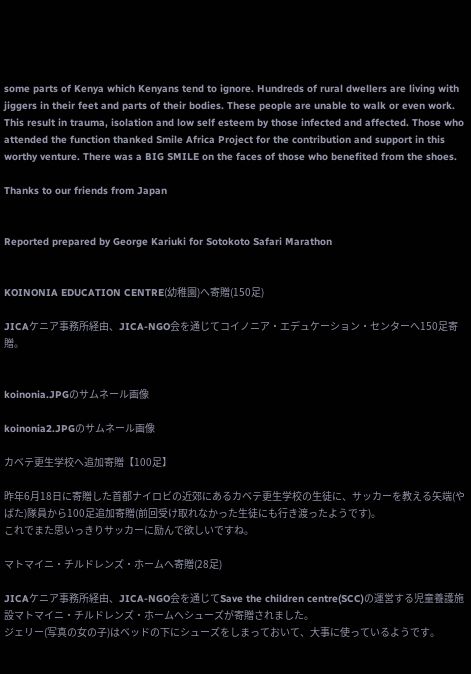some parts of Kenya which Kenyans tend to ignore. Hundreds of rural dwellers are living with jiggers in their feet and parts of their bodies. These people are unable to walk or even work. This result in trauma, isolation and low self esteem by those infected and affected. Those who attended the function thanked Smile Africa Project for the contribution and support in this worthy venture. There was a BIG SMILE on the faces of those who benefited from the shoes.

Thanks to our friends from Japan


Reported prepared by George Kariuki for Sotokoto Safari Marathon


KOINONIA EDUCATION CENTRE(幼稚園)へ寄贈(150足)

JICAケニア事務所経由、JICA-NGO会を通じてコイノニア・エデュケーション・センターへ150足寄贈。


koinonia.JPGのサムネール画像

koinonia2.JPGのサムネール画像

カベテ更生学校へ追加寄贈【100足】

昨年6月18日に寄贈した首都ナイロビの近郊にあるカベテ更生学校の生徒に、サッカーを教える矢端(やばた)隊員から100足追加寄贈(前回受け取れなかった生徒にも行き渡ったようです)。
これでまた思いっきりサッカーに励んで欲しいですね。

マトマイニ・チルドレンズ・ホームへ寄贈(28足)

JICAケニア事務所経由、JICA-NGO会を通じてSave the children centre(SCC)の運営する児童養護施設マトマイニ・チルドレンズ・ホームへシューズが寄贈されました。
ジェリー(写真の女の子)はベッドの下にシューズをしまっておいて、大事に使っているようです。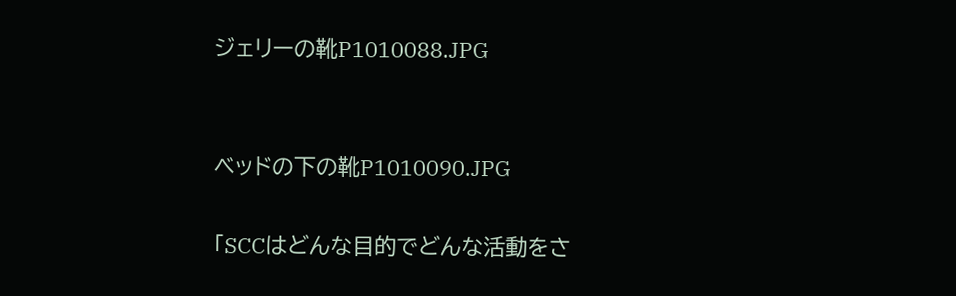ジェリーの靴P1010088.JPG


ベッドの下の靴P1010090.JPG

「SCCはどんな目的でどんな活動をさ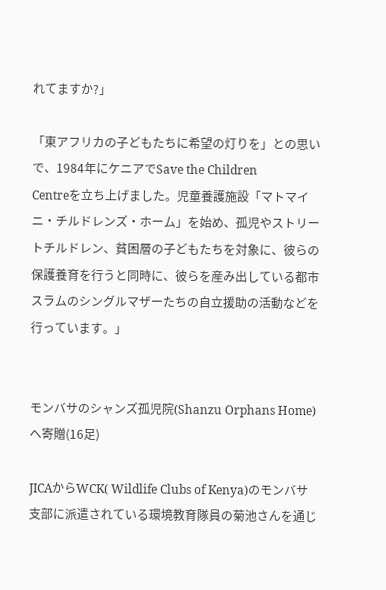れてますか?」

「東アフリカの子どもたちに希望の灯りを」との思いで、1984年にケニアでSave the Children
Centreを立ち上げました。児童養護施設「マトマイニ・チルドレンズ・ホーム」を始め、孤児やストリートチルドレン、貧困層の子どもたちを対象に、彼らの保護養育を行うと同時に、彼らを産み出している都市スラムのシングルマザーたちの自立援助の活動などを行っています。」


モンバサのシャンズ孤児院(Shanzu Orphans Home)へ寄贈(16足)

JICAからWCK( Wildlife Clubs of Kenya)のモンバサ支部に派遣されている環境教育隊員の菊池さんを通じ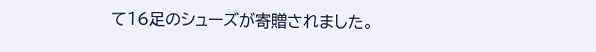て16足のシューズが寄贈されました。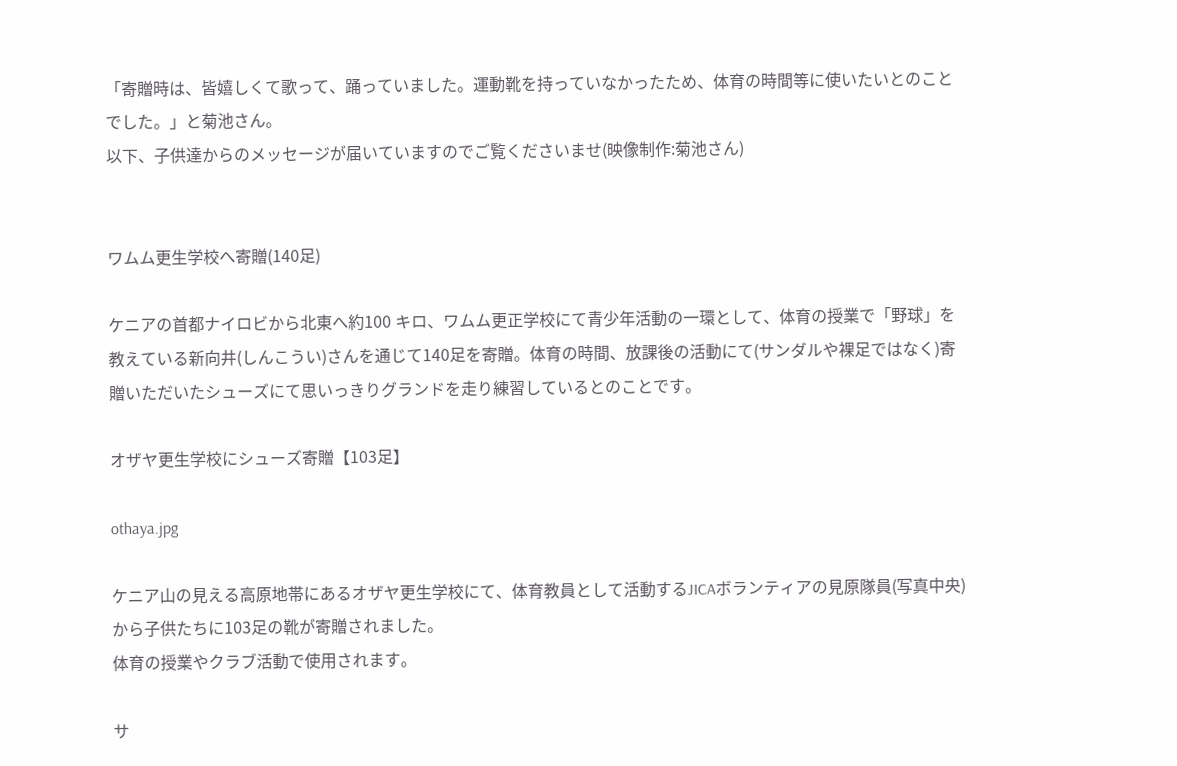「寄贈時は、皆嬉しくて歌って、踊っていました。運動靴を持っていなかったため、体育の時間等に使いたいとのことでした。」と菊池さん。
以下、子供達からのメッセージが届いていますのでご覧くださいませ(映像制作:菊池さん)


ワムム更生学校へ寄贈(140足)

ケニアの首都ナイロビから北東へ約100 キロ、ワムム更正学校にて青少年活動の一環として、体育の授業で「野球」を教えている新向井(しんこうい)さんを通じて140足を寄贈。体育の時間、放課後の活動にて(サンダルや裸足ではなく)寄贈いただいたシューズにて思いっきりグランドを走り練習しているとのことです。

オザヤ更生学校にシューズ寄贈【103足】

othaya.jpg

ケニア山の見える高原地帯にあるオザヤ更生学校にて、体育教員として活動するJICAボランティアの見原隊員(写真中央)から子供たちに103足の靴が寄贈されました。
体育の授業やクラブ活動で使用されます。

サ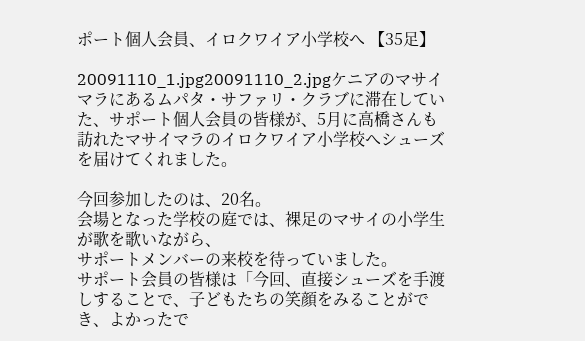ポート個人会員、イロクワイア小学校へ 【35足】

20091110_1.jpg20091110_2.jpgケニアのマサイマラにあるムパタ・サファリ・クラブに滞在していた、サポート個人会員の皆様が、5月に高橋さんも訪れたマサイマラのイロクワイア小学校へシューズを届けてくれました。

今回参加したのは、20名。
会場となった学校の庭では、裸足のマサイの小学生が歌を歌いながら、
サポートメンバーの来校を待っていました。
サポート会員の皆様は「今回、直接シューズを手渡しすることで、子どもたちの笑顔をみることができ、よかったで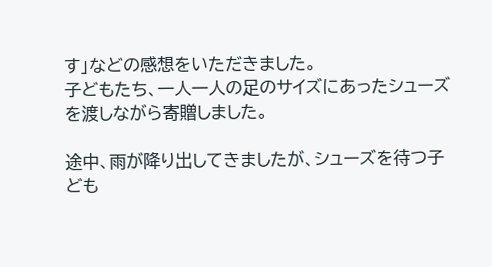す」などの感想をいただきました。
子どもたち、一人一人の足のサイズにあったシューズを渡しながら寄贈しました。

途中、雨が降り出してきましたが、シューズを待つ子ども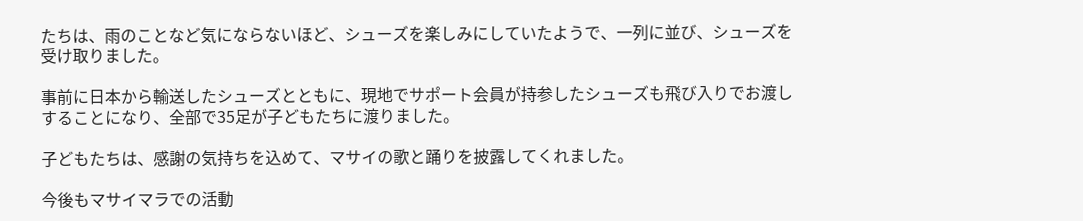たちは、雨のことなど気にならないほど、シューズを楽しみにしていたようで、一列に並び、シューズを受け取りました。

事前に日本から輸送したシューズとともに、現地でサポート会員が持参したシューズも飛び入りでお渡しすることになり、全部で35足が子どもたちに渡りました。

子どもたちは、感謝の気持ちを込めて、マサイの歌と踊りを披露してくれました。

今後もマサイマラでの活動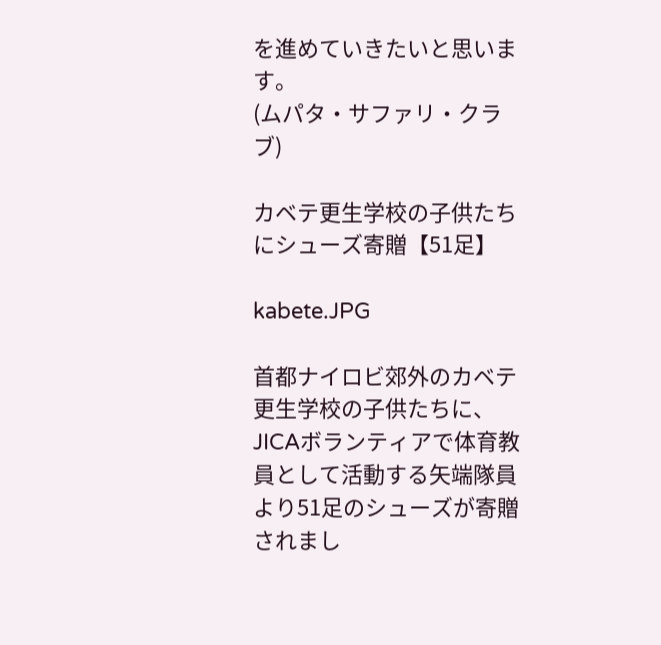を進めていきたいと思います。
(ムパタ・サファリ・クラブ)

カベテ更生学校の子供たちにシューズ寄贈【51足】

kabete.JPG

首都ナイロビ郊外のカベテ更生学校の子供たちに、JICAボランティアで体育教員として活動する矢端隊員より51足のシューズが寄贈されまし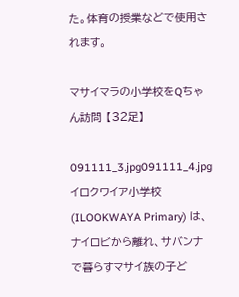た。体育の授業などで使用されます。

マサイマラの小学校をQちゃん訪問 【32足】

091111_3.jpg091111_4.jpgイロクワイア小学校(ILOOKWAYA Primary) は、ナイロビから離れ、サバンナで暮らすマサイ族の子ど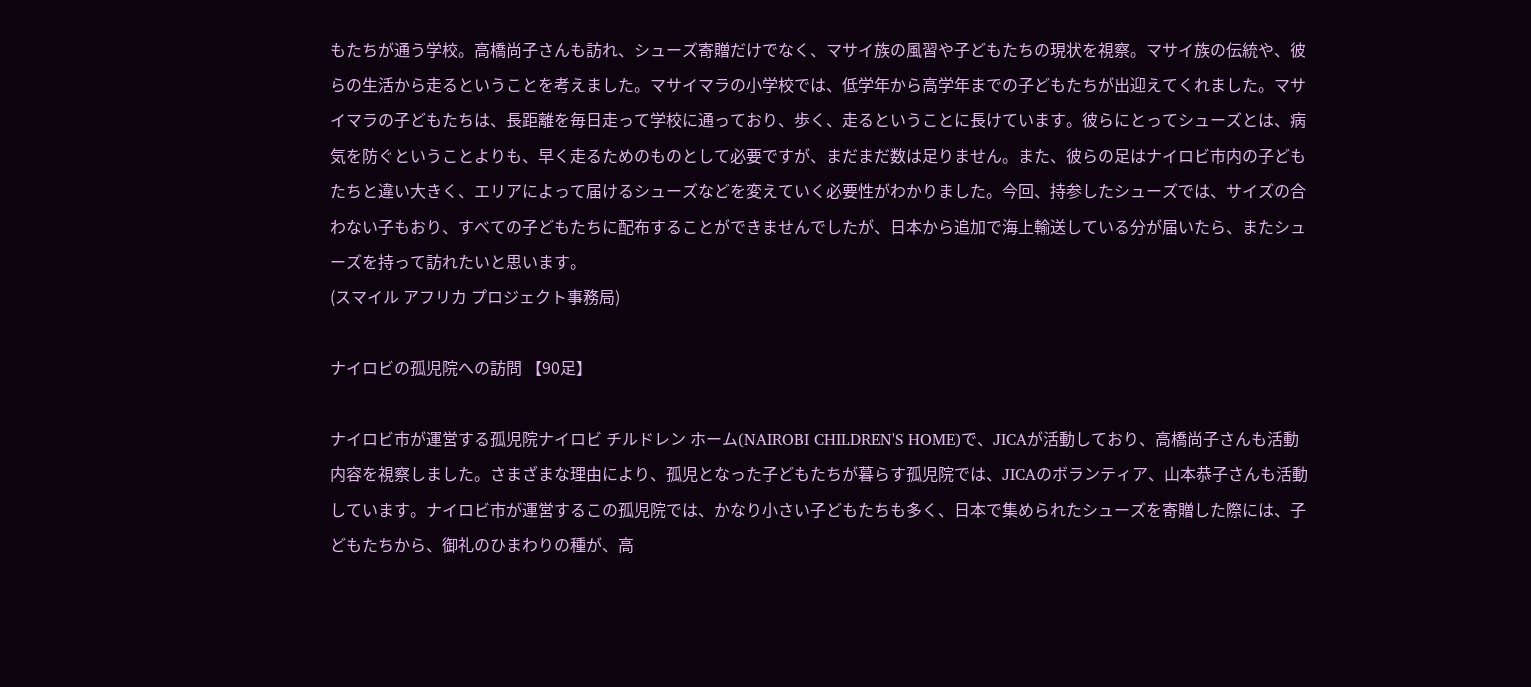もたちが通う学校。高橋尚子さんも訪れ、シューズ寄贈だけでなく、マサイ族の風習や子どもたちの現状を視察。マサイ族の伝統や、彼らの生活から走るということを考えました。マサイマラの小学校では、低学年から高学年までの子どもたちが出迎えてくれました。マサイマラの子どもたちは、長距離を毎日走って学校に通っており、歩く、走るということに長けています。彼らにとってシューズとは、病気を防ぐということよりも、早く走るためのものとして必要ですが、まだまだ数は足りません。また、彼らの足はナイロビ市内の子どもたちと違い大きく、エリアによって届けるシューズなどを変えていく必要性がわかりました。今回、持参したシューズでは、サイズの合わない子もおり、すべての子どもたちに配布することができませんでしたが、日本から追加で海上輸送している分が届いたら、またシューズを持って訪れたいと思います。
(スマイル アフリカ プロジェクト事務局)

ナイロビの孤児院への訪問 【90足】

ナイロビ市が運営する孤児院ナイロビ チルドレン ホーム(NAIROBI CHILDREN'S HOME)で、JICAが活動しており、高橋尚子さんも活動内容を視察しました。さまざまな理由により、孤児となった子どもたちが暮らす孤児院では、JICAのボランティア、山本恭子さんも活動しています。ナイロビ市が運営するこの孤児院では、かなり小さい子どもたちも多く、日本で集められたシューズを寄贈した際には、子どもたちから、御礼のひまわりの種が、高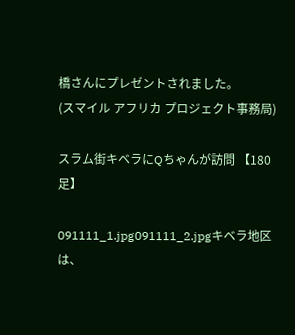橋さんにプレゼントされました。
(スマイル アフリカ プロジェクト事務局)

スラム街キベラにQちゃんが訪問 【180足】

091111_1.jpg091111_2.jpgキベラ地区は、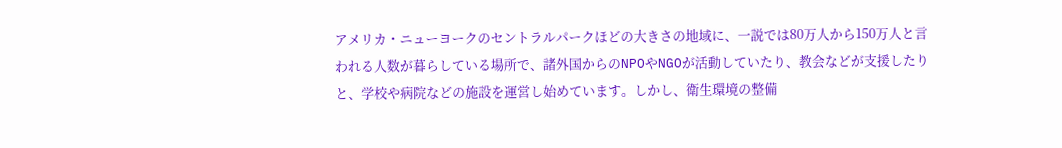アメリカ・ニューヨークのセントラルパークほどの大きさの地域に、一説では80万人から150万人と言われる人数が暮らしている場所で、諸外国からのNPOやNGOが活動していたり、教会などが支援したりと、学校や病院などの施設を運営し始めています。しかし、衛生環境の整備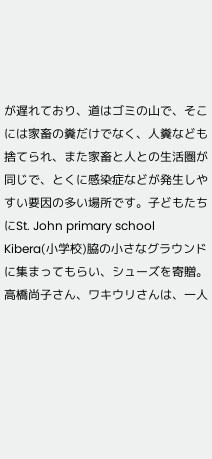が遅れており、道はゴミの山で、そこには家畜の糞だけでなく、人糞なども捨てられ、また家畜と人との生活圏が同じで、とくに感染症などが発生しやすい要因の多い場所です。子どもたちにSt. John primary school Kibera(小学校)脇の小さなグラウンドに集まってもらい、シューズを寄贈。高橋尚子さん、ワキウリさんは、一人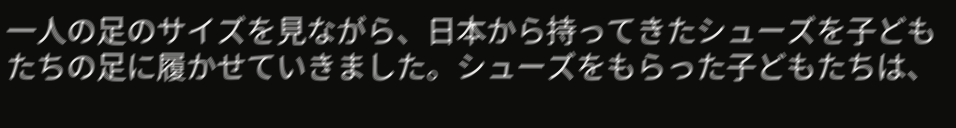一人の足のサイズを見ながら、日本から持ってきたシューズを子どもたちの足に履かせていきました。シューズをもらった子どもたちは、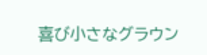喜び小さなグラウン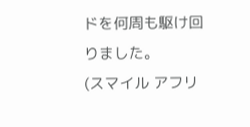ドを何周も駆け回りました。
(スマイル アフリ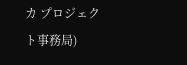カ プロジェクト事務局)